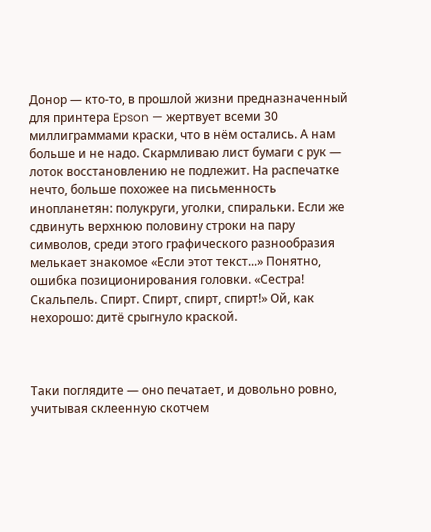Донор — кто-то, в прошлой жизни предназначенный для принтера Epson — жертвует всеми 30 миллиграммами краски, что в нём остались. А нам больше и не надо. Скармливаю лист бумаги с рук — лоток восстановлению не подлежит. На распечатке нечто, больше похожее на письменность инопланетян: полукруги, уголки, спиральки. Если же сдвинуть верхнюю половину строки на пару символов, среди этого графического разнообразия мелькает знакомое «Если этот текст...» Понятно, ошибка позиционирования головки. «Сестра! Скальпель. Спирт. Спирт, спирт, спирт!» Ой, как нехорошо: дитё срыгнуло краской.



Таки поглядите — оно печатает, и довольно ровно, учитывая склеенную скотчем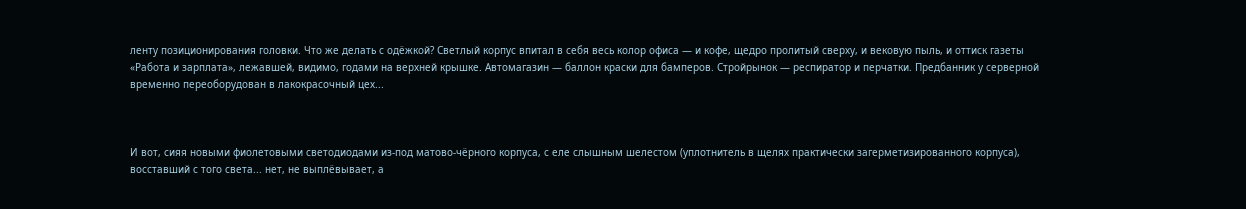ленту позиционирования головки. Что же делать с одёжкой? Светлый корпус впитал в себя весь колор офиса — и кофе, щедро пролитый сверху, и вековую пыль, и оттиск газеты «Работа и зарплата», лежавшей, видимо, годами на верхней крышке. Автомагазин — баллон краски для бамперов. Стройрынок — респиратор и перчатки. Предбанник у серверной временно переоборудован в лакокрасочный цех...



И вот, сияя новыми фиолетовыми светодиодами из-под матово-чёрного корпуса, с еле слышным шелестом (уплотнитель в щелях практически загерметизированного корпуса), восставший с того света... нет, не выплёвывает, а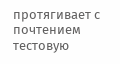протягивает с почтением тестовую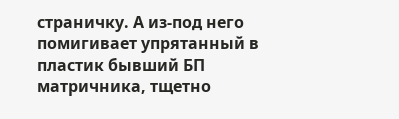страничку. А из-под него помигивает упрятанный в пластик бывший БП матричника, тщетно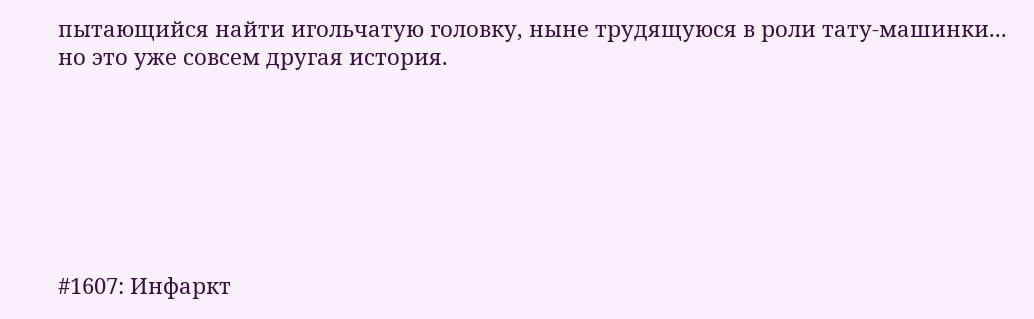пытающийся найти игольчатую головку, ныне трудящуюся в роли тату-машинки... но это уже совсем другая история.







#1607: Инфаркт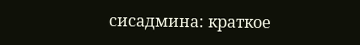сисадмина: краткое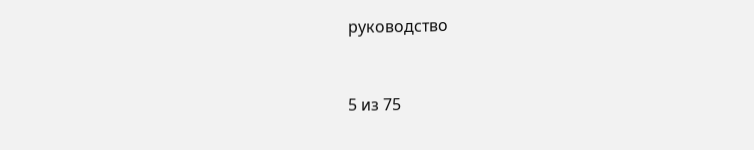руководство



5 из 75